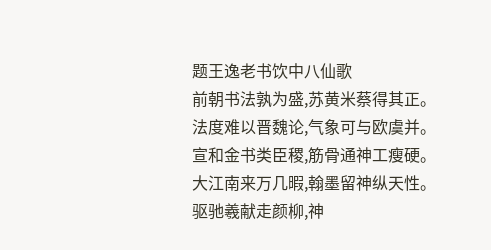题王逸老书饮中八仙歌
前朝书法孰为盛,苏黄米蔡得其正。
法度难以晋魏论,气象可与欧虞并。
宣和金书类臣稷,筋骨通神工瘦硬。
大江南来万几暇,翰墨留神纵天性。
驱驰羲献走颜柳,神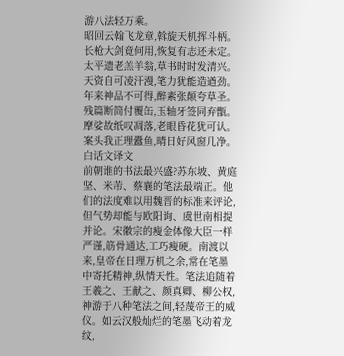游八法轻万乘。
昭回云翰飞龙章,斡旋天机挥斗柄。
长枪大剑竟何用,恢复有志还未定。
太平遗老羔羊翁,草书时时发清兴。
天资自可凌汗漫,笔力犹能造遒劲。
年来神品不可得,醉素张颠夸草圣。
残篇断简付覆缶,玉轴牙签同弃甑。
摩娑故纸叹凋落,老眼昏花犹可认。
案头我正理蠹鱼,晴日好风窗几净。
白话文译文
前朝谁的书法最兴盛?苏东坡、黄庭坚、米芾、蔡襄的笔法最端正。他们的法度难以用魏晋的标准来评论,但气势却能与欧阳询、虞世南相提并论。宋徽宗的瘦金体像大臣一样严谨,筋骨通达,工巧瘦硬。南渡以来,皇帝在日理万机之余,常在笔墨中寄托精神,纵情天性。笔法追随着王羲之、王献之、颜真卿、柳公权,神游于八种笔法之间,轻蔑帝王的威仪。如云汉般灿烂的笔墨飞动着龙纹,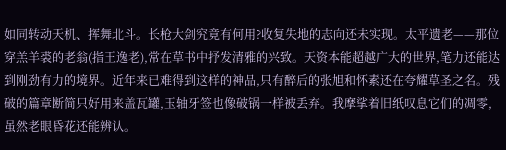如同转动天机、挥舞北斗。长枪大剑究竟有何用?收复失地的志向还未实现。太平遗老——那位穿羔羊裘的老翁(指王逸老),常在草书中抒发清雅的兴致。天资本能超越广大的世界,笔力还能达到刚劲有力的境界。近年来已难得到这样的神品,只有醉后的张旭和怀素还在夸耀草圣之名。残破的篇章断简只好用来盖瓦罐,玉轴牙签也像破锅一样被丢弃。我摩挲着旧纸叹息它们的凋零,虽然老眼昏花还能辨认。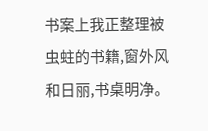书案上我正整理被虫蛀的书籍,窗外风和日丽,书桌明净。